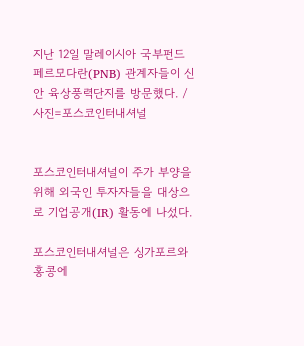지난 12일 말레이시아 국부펀드 페르모다란(PNB) 관계자들이 신안 육상풍력단지를 방문했다. /사진=포스코인터내셔널


포스코인터내셔널이 주가 부양을 위해 외국인 투자자들을 대상으로 기업공개(IR) 활동에 나섰다.

포스코인터내셔널은 싱가포르와 홍콩에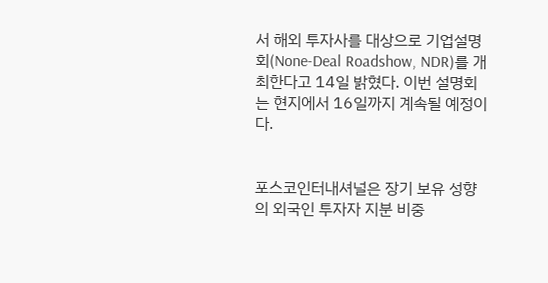서 해외 투자사를 대상으로 기업설명회(None-Deal Roadshow, NDR)를 개최한다고 14일 밝혔다. 이번 설명회는 현지에서 16일까지 계속될 예정이다.


포스코인터내셔널은 장기 보유 성향의 외국인 투자자 지분 비중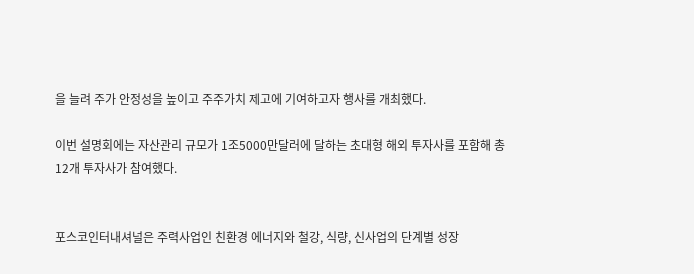을 늘려 주가 안정성을 높이고 주주가치 제고에 기여하고자 행사를 개최했다.

이번 설명회에는 자산관리 규모가 1조5000만달러에 달하는 초대형 해외 투자사를 포함해 총 12개 투자사가 참여했다.


포스코인터내셔널은 주력사업인 친환경 에너지와 철강, 식량, 신사업의 단계별 성장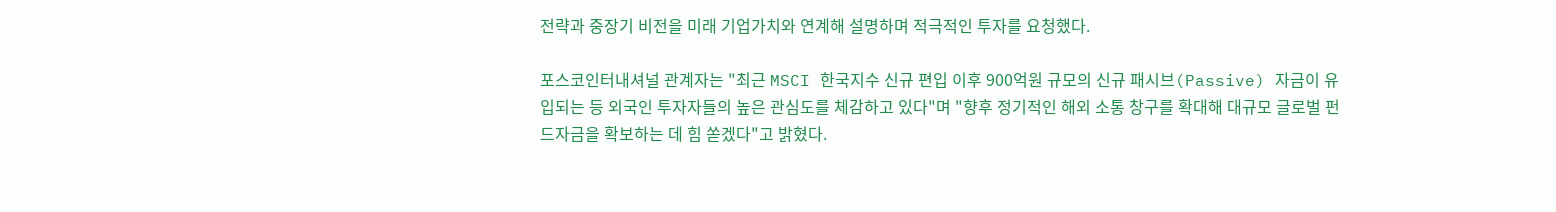전략과 중장기 비전을 미래 기업가치와 연계해 설명하며 적극적인 투자를 요청했다.

포스코인터내셔널 관계자는 "최근 MSCI 한국지수 신규 편입 이후 900억원 규모의 신규 패시브(Passive) 자금이 유입되는 등 외국인 투자자들의 높은 관심도를 체감하고 있다"며 "향후 정기적인 해외 소통 창구를 확대해 대규모 글로벌 펀드자금을 확보하는 데 힘 쏟겠다"고 밝혔다.